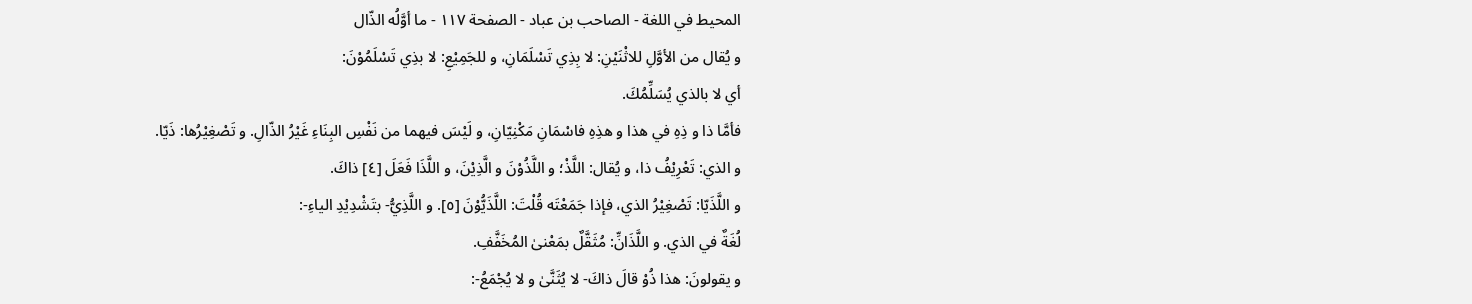المحيط في اللغة - الصاحب بن عباد - الصفحة ١١٧ - ما أوَّلُه الذّال
و يُقال من الأوَّلِ للاثْنَيْنِ: لا بِذِي تَسْلَمَانِ، و للجَمِيْعِ: لا بذِي تَسْلَمُوْنَ:
أي لا بالذي يُسَلِّمُكَ.
فأمَّا ذا و ذِهِ في هذا و هذِهِ فاسْمَانِ مَكْنِيّانِ، و لَيْسَ فيهما من نَفْسِ البِنَاءِ غَيْرُ الذّالِ. و تَصْغِيْرُها: ذَيّا.
و الذي: تَعْرِيْفُ ذا، و يُقال: اللَّذْ؛ و اللَّذُوْنَ و الَّذِيْنَ، و اللَّذَا فَعَلَ [٤] ذاكَ.
و اللَّذَيّا: تَصْغِيْرُ الذي، فإذا جَمَعْتَه قُلْتَ: اللَّذَيُّوْنَ [٥]. و اللَّذِيُّ- بتَشْدِيْدِ الياءِ-:
لُغَةٌ في الذي. و اللَّذَانِّ: مُثَقَّلٌ بمَعْنىٰ المُخَفَّفِ.
و يقولونَ: هذا ذُوْ قالَ ذاكَ- لا يُثَنَّىٰ و لا يُجْمَعُ-: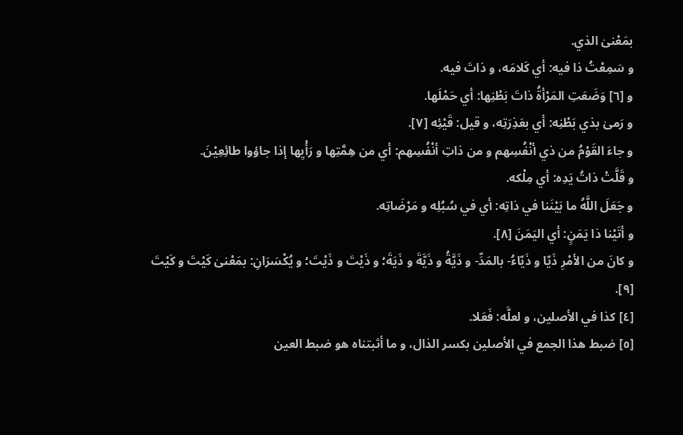بمَعْنىٰ الذي.
و سَمِعْتُ ذا فيه: أي كَلامَه، و ذاتَ فيه.
و [٦] وَضَعَتِ المَرْأةُ ذاتَ بَطْنِها: أي حَمْلَها.
و رَمىٰ بذي بَطْنِه: أي بعَذِرَتِه، و قيل: قَيْئِه [٧].
و جاءَ القَوْمُ من ذي أنْفُسِهم و من ذاتِ أنْفُسِهم: أي من هِمَّتِها و رَأْيِها إذا جاؤوا طائِعِيْنَ.
و قَلَّتْ ذاتُ يَدِه: أي مِلْكه.
و جَعَلَ اللَّهُ ما بَيْنَنا في ذاتِه: أي في سُبُلِه و مَرْضَاتِه.
و أتَيْنا ذا يَمَنٍ: أي اليَمَنَ [٨].
و كانَ من الأمْرِ ذَيّا و ذَيّاءُ- بالمَدِّ- و ذَيَّةُ و ذَيَّةَ و ذَيَةَ؛ و ذَيْتَ و ذَيْتَ؛ و يُكْسَرَانِ: بمَعْنىٰ كَيْتَ و كَيْتَ [٩].
[٤] كذا في الأصلين، و لعلَّه: فَعَلا.
[٥] ضبط هذا الجمع في الأصلين بكسر الذال، و ما أثبتناه هو ضبط العين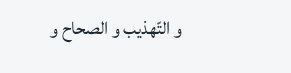و التّهذيب و الصحاح و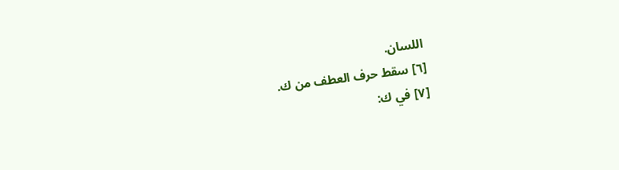اللسان.
[٦] سقط حرف العطف من ك.
[٧] في ك: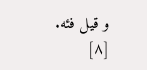و قيل فئه.
[٨]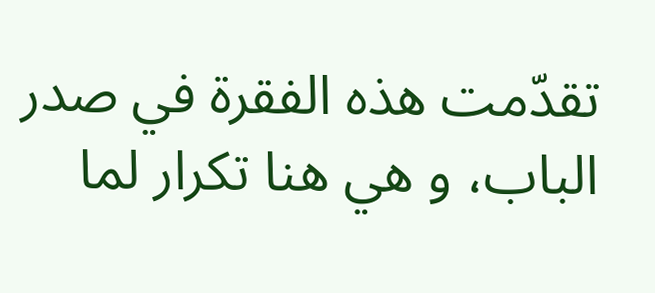تقدّمت هذه الفقرة في صدر الباب، و هي هنا تكرار لما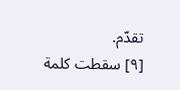تقدّم.
[٩] سقطت كلمة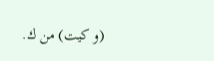(و كيت) من ك.